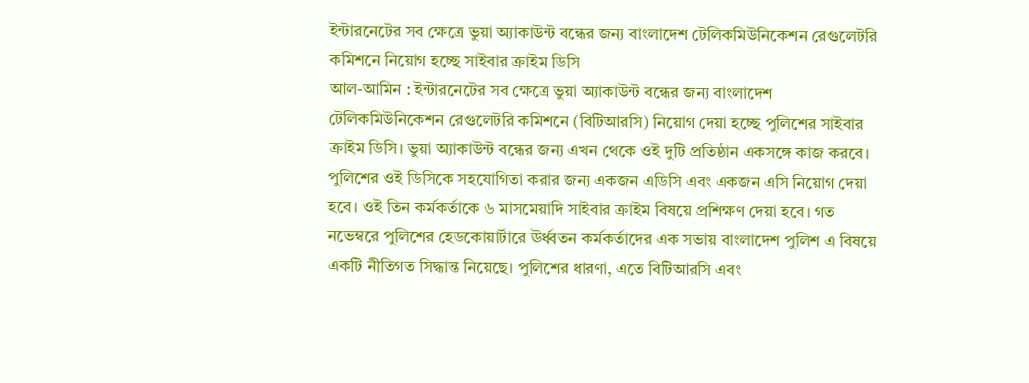ইন্টারনেটের সব ক্ষেত্রে ভুয়া অ্যাকাউন্ট বন্ধের জন্য বাংলাদেশ টেলিকমিউনিকেশন রেগুলেটরি কমিশনে নিয়োগ হচ্ছে সাইবার ক্রাইম ডিসি
আল-আমিন : ইন্টারনেটের সব ক্ষেত্রে ভুয়া অ্যাকাউন্ট বন্ধের জন্য বাংলাদেশ টেলিকমিউনিকেশন রেগুলেটরি কমিশনে (বিটিআরসি) নিয়োগ দেয়া হচ্ছে পুলিশের সাইবার ক্রাইম ডিসি। ভুয়া অ্যাকাউন্ট বন্ধের জন্য এখন থেকে ওই দুটি প্রতিষ্ঠান একসঙ্গে কাজ করবে। পুলিশের ওই ডিসিকে সহযোগিতা করার জন্য একজন এডিসি এবং একজন এসি নিয়োগ দেয়া হবে। ওই তিন কর্মকর্তাকে ৬ মাসমেয়াদি সাইবার ক্রাইম বিষয়ে প্রশিক্ষণ দেয়া হবে। গত নভেম্বরে পুলিশের হেডকোয়ার্টারে ঊর্ধ্বতন কর্মকর্তাদের এক সভায় বাংলাদেশ পুলিশ এ বিষয়ে একটি নীতিগত সিদ্ধান্ত নিয়েছে। পুলিশের ধারণা, এতে বিটিআরসি এবং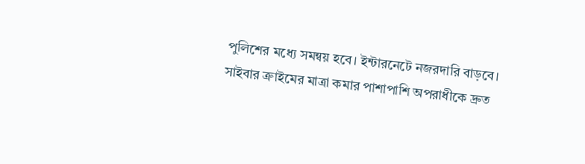পুলিশের মধ্যে সমন্বয় হবে। ইন্টারনেটে নজরদারি বাড়বে। সাইবার ক্রাইমের মাত্রা কমার পাশাপাশি অপরাধীকে দ্রুত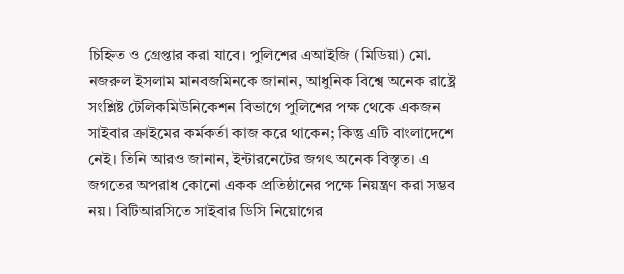চিহ্নিত ও গ্রেপ্তার করা যাবে। পুলিশের এআইজি (মিডিয়া) মো. নজরুল ইসলাম মানবজমিনকে জানান, আধুনিক বিশ্বে অনেক রাষ্ট্রে সংশ্লিষ্ট টেলিকমিউনিকেশন বিভাগে পুলিশের পক্ষ থেকে একজন সাইবার ক্রাইমের কর্মকর্তা কাজ করে থাকেন; কিন্তু এটি বাংলাদেশে নেই। তিনি আরও জানান, ইন্টারনেটের জগৎ অনেক বিস্তৃত। এ জগতের অপরাধ কোনো একক প্রতিষ্ঠানের পক্ষে নিয়ন্ত্রণ করা সম্ভব নয়। বিটিআরসিতে সাইবার ডিসি নিয়োগের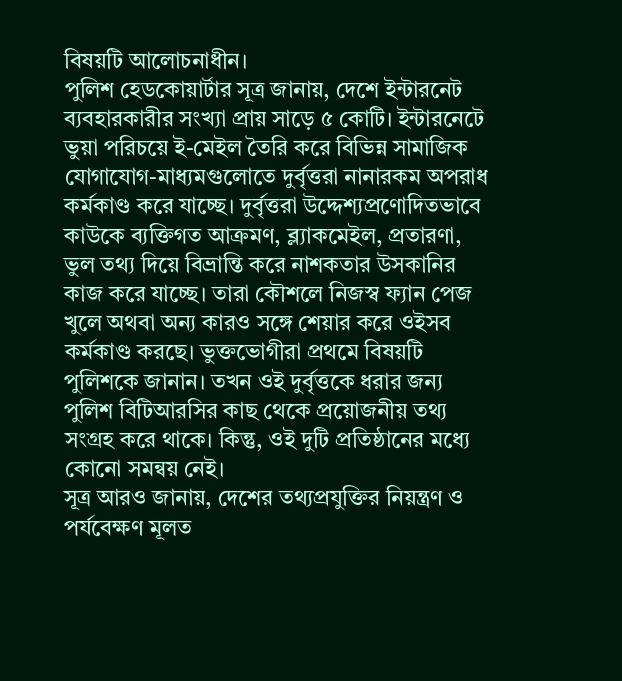বিষয়টি আলোচনাধীন।
পুলিশ হেডকোয়ার্টার সূত্র জানায়, দেশে ইন্টারনেট ব্যবহারকারীর সংখ্যা প্রায় সাড়ে ৫ কোটি। ইন্টারনেটে ভুয়া পরিচয়ে ই-মেইল তৈরি করে বিভিন্ন সামাজিক যোগাযোগ-মাধ্যমগুলোতে দুর্বৃত্তরা নানারকম অপরাধ কর্মকাণ্ড করে যাচ্ছে। দুর্বৃত্তরা উদ্দেশ্যপ্রণোদিতভাবে কাউকে ব্যক্তিগত আক্রমণ, ব্ল্যাকমেইল, প্রতারণা, ভুল তথ্য দিয়ে বিভ্রান্তি করে নাশকতার উসকানির কাজ করে যাচ্ছে। তারা কৌশলে নিজস্ব ফ্যান পেজ খুলে অথবা অন্য কারও সঙ্গে শেয়ার করে ওইসব কর্মকাণ্ড করছে। ভুক্তভোগীরা প্রথমে বিষয়টি পুলিশকে জানান। তখন ওই দুর্বৃত্তকে ধরার জন্য পুলিশ বিটিআরসির কাছ থেকে প্রয়োজনীয় তথ্য সংগ্রহ করে থাকে। কিন্তু, ওই দুটি প্রতিষ্ঠানের মধ্যে কোনো সমন্বয় নেই।
সূত্র আরও জানায়, দেশের তথ্যপ্রযুক্তির নিয়ন্ত্রণ ও পর্যবেক্ষণ মূলত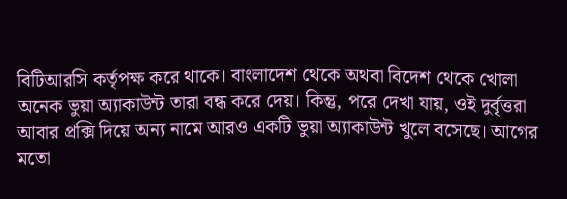বিটিআরসি কর্তৃপক্ষ করে থাকে। বাংলাদেশ থেকে অথবা বিদেশ থেকে খোলা অনেক ভুয়া অ্যাকাউন্ট তারা বন্ধ করে দেয়। কিন্তু, পরে দেখা যায়, ওই দুর্বৃত্তরা আবার প্রক্সি দিয়ে অন্য নামে আরও একটি ভুয়া অ্যাকাউন্ট খুলে বসেছে। আগের মতো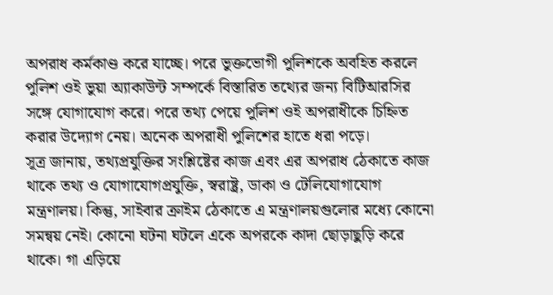অপরাধ কর্মকাণ্ড করে যাচ্ছে। পরে ভুক্তভোগী পুলিশকে অবহিত করলে পুলিশ ওই ভুয়া অ্যাকাউন্ট সম্পর্কে বিস্তারিত তথ্যের জন্য বিটিআরসির সঙ্গে যোগাযোগ করে। পরে তথ্য পেয়ে পুলিশ ওই অপরাধীকে চিহ্নিত করার উদ্যোগ নেয়। অনেক অপরাধী পুলিশের হাতে ধরা পড়ে।
সূত্র জানায়, তথ্যপ্রযুক্তির সংশ্লিষ্টের কাজ এবং এর অপরাধ ঠেকাতে কাজ থাকে তথ্য ও যোগাযোগপ্রযুক্তি, স্বরাষ্ট্র, ডাকা ও টেলিযোগাযোগ মন্ত্রণালয়। কিন্তু, সাইবার ক্রাইম ঠেকাতে এ মন্ত্রণালয়গুলোর মধ্যে কোনো সমন্বয় নেই। কোনো ঘটনা ঘটলে একে অপরকে কাদা ছোড়াছুড়ি করে থাকে। গা এড়িয়ে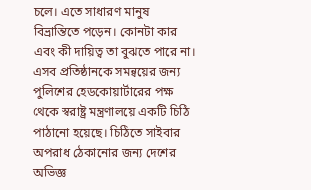চলে। এতে সাধারণ মানুষ বিভ্রান্তিতে পড়েন। কোনটা কার এবং কী দায়িত্ব তা বুঝতে পারে না। এসব প্রতিষ্ঠানকে সমন্বয়ের জন্য পুলিশের হেডকোয়ার্টারের পক্ষ থেকে স্বরাষ্ট্র মন্ত্রণালয়ে একটি চিঠি পাঠানো হয়েছে। চিঠিতে সাইবার অপরাধ ঠেকানোর জন্য দেশের অভিজ্ঞ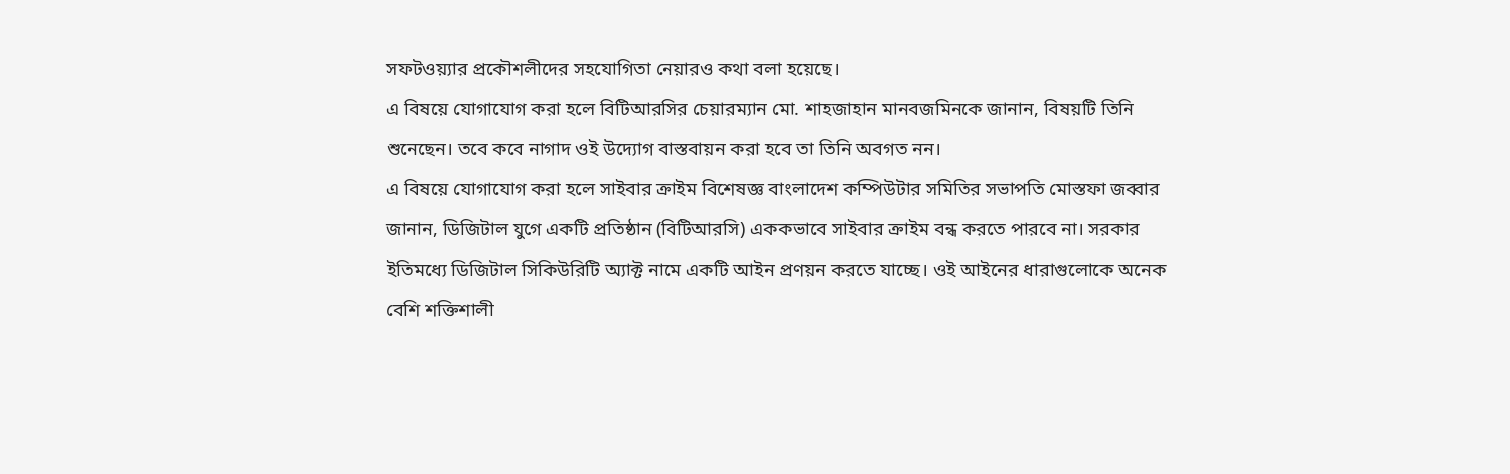সফটওয়্যার প্রকৌশলীদের সহযোগিতা নেয়ারও কথা বলা হয়েছে।
এ বিষয়ে যোগাযোগ করা হলে বিটিআরসির চেয়ারম্যান মো. শাহজাহান মানবজমিনকে জানান, বিষয়টি তিনি শুনেছেন। তবে কবে নাগাদ ওই উদ্যোগ বাস্তবায়ন করা হবে তা তিনি অবগত নন।
এ বিষয়ে যোগাযোগ করা হলে সাইবার ক্রাইম বিশেষজ্ঞ বাংলাদেশ কম্পিউটার সমিতির সভাপতি মোস্তফা জব্বার জানান, ডিজিটাল যুগে একটি প্রতিষ্ঠান (বিটিআরসি) এককভাবে সাইবার ক্রাইম বন্ধ করতে পারবে না। সরকার ইতিমধ্যে ডিজিটাল সিকিউরিটি অ্যাক্ট নামে একটি আইন প্রণয়ন করতে যাচ্ছে। ওই আইনের ধারাগুলোকে অনেক বেশি শক্তিশালী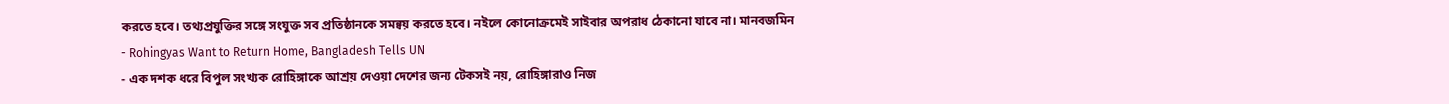করতে হবে। তথ্যপ্রযুক্তির সঙ্গে সংযুক্ত সব প্রতিষ্ঠানকে সমন্বয় করতে হবে। নইলে কোনোক্রমেই সাইবার অপরাধ ঠেকানো যাবে না। মানবজমিন
- Rohingyas Want to Return Home, Bangladesh Tells UN
- এক দশক ধরে বিপুল সংখ্যক রোহিঙ্গাকে আশ্রয় দেওয়া দেশের জন্য টেকসই নয়, রোহিঙ্গারাও নিজ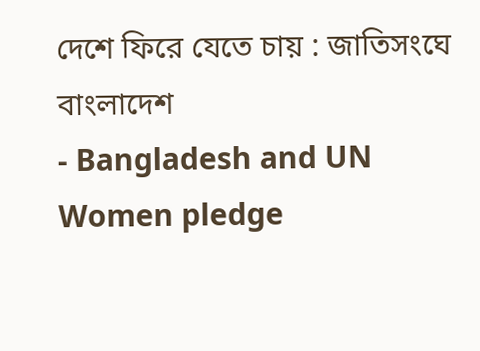দেশে ফিরে যেতে চায় : জাতিসংঘে বাংলাদেশ
- Bangladesh and UN Women pledge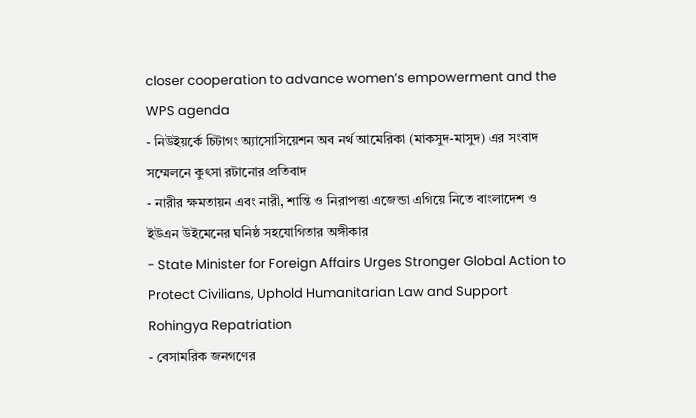closer cooperation to advance women’s empowerment and the WPS agenda
- নিউইয়র্কে চিটাগং অ্যাসোসিয়েশন অব নর্থ আমেরিকা (মাকসুদ-মাসুদ) এর সংবাদ সম্মেলনে কুৎসা রটানোর প্রতিবাদ
- নারীর ক্ষমতায়ন এবং নারী, শান্তি ও নিরাপত্তা এজেন্ডা এগিয়ে নিতে বাংলাদেশ ও ইউএন উইমেনের ঘনিষ্ঠ সহযোগিতার অঙ্গীকার
- State Minister for Foreign Affairs Urges Stronger Global Action to Protect Civilians, Uphold Humanitarian Law and Support Rohingya Repatriation
- বেসামরিক জনগণের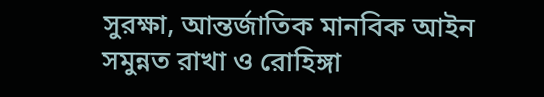সুরক্ষা, আন্তর্জাতিক মানবিক আইন সমুন্নত রাখা ও রোহিঙ্গা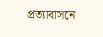প্রত্যাবাসনে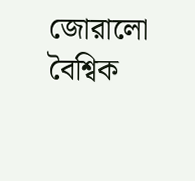জোরালো বৈশ্বিক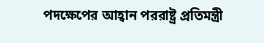পদক্ষেপের আহ্বান পররাষ্ট্র প্রতিমন্ত্রী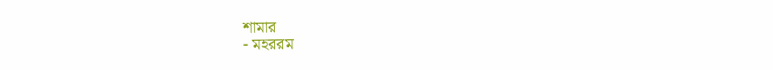শামার
- মহররম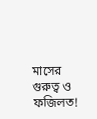মাসের গুরুত্ব ও ফজিলত!